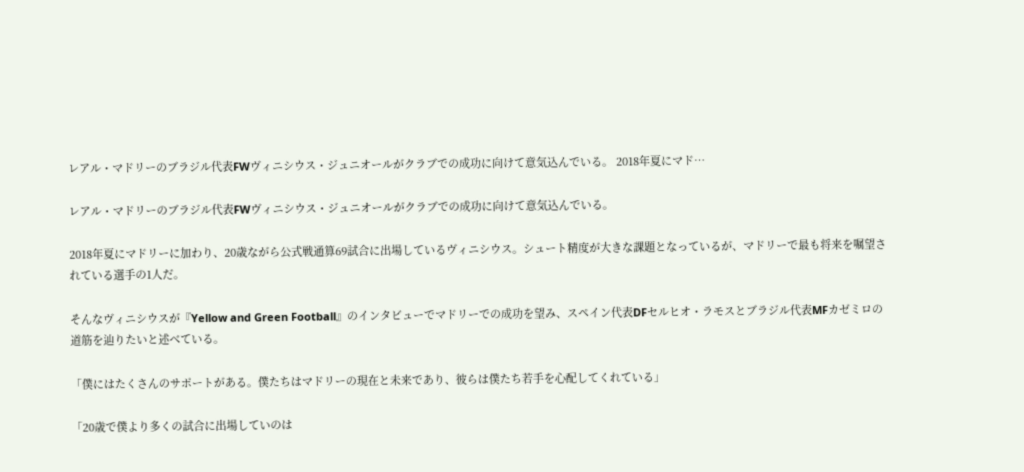レアル・マドリーのブラジル代表FWヴィニシウス・ジュニオールがクラブでの成功に向けて意気込んでいる。 2018年夏にマド…

レアル・マドリーのブラジル代表FWヴィニシウス・ジュニオールがクラブでの成功に向けて意気込んでいる。

2018年夏にマドリーに加わり、20歳ながら公式戦通算69試合に出場しているヴィニシウス。シュート精度が大きな課題となっているが、マドリーで最も将来を嘱望されている選手の1人だ。

そんなヴィニシウスが『Yellow and Green Football』のインタビューでマドリーでの成功を望み、スペイン代表DFセルヒオ・ラモスとブラジル代表MFカゼミロの道筋を辿りたいと述べている。

「僕にはたくさんのサポートがある。僕たちはマドリーの現在と未来であり、彼らは僕たち若手を心配してくれている」

「20歳で僕より多くの試合に出場していのは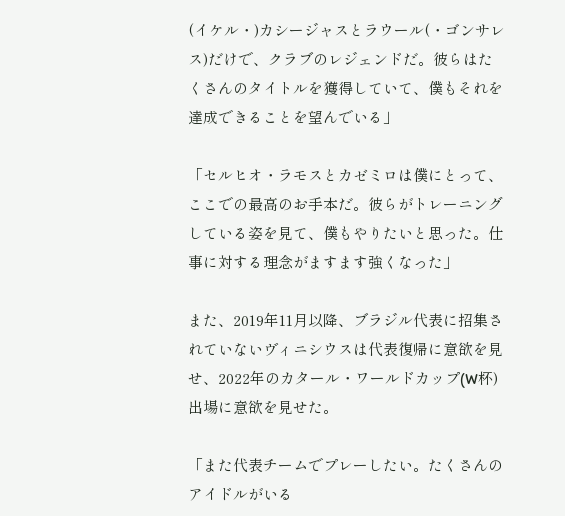(イケル・)カシージャスとラウール(・ゴンサレス)だけで、クラブのレジェンドだ。彼らはたくさんのタイトルを獲得していて、僕もそれを達成できることを望んでいる」

「セルヒオ・ラモスとカゼミロは僕にとって、ここでの最高のお手本だ。彼らがトレーニングしている姿を見て、僕もやりたいと思った。仕事に対する理念がますます強くなった」

また、2019年11月以降、ブラジル代表に招集されていないヴィニシウスは代表復帰に意欲を見せ、2022年のカタール・ワールドカップ(W杯)出場に意欲を見せた。

「また代表チームでプレーしたい。たくさんのアイドルがいる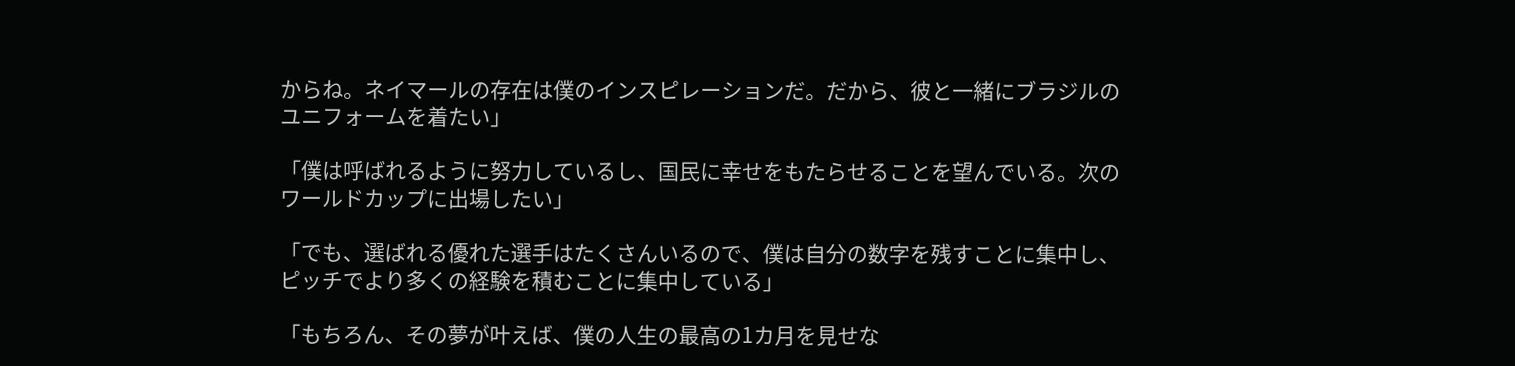からね。ネイマールの存在は僕のインスピレーションだ。だから、彼と一緒にブラジルのユニフォームを着たい」

「僕は呼ばれるように努力しているし、国民に幸せをもたらせることを望んでいる。次のワールドカップに出場したい」

「でも、選ばれる優れた選手はたくさんいるので、僕は自分の数字を残すことに集中し、ピッチでより多くの経験を積むことに集中している」

「もちろん、その夢が叶えば、僕の人生の最高の1カ月を見せな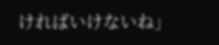ければいけないね」